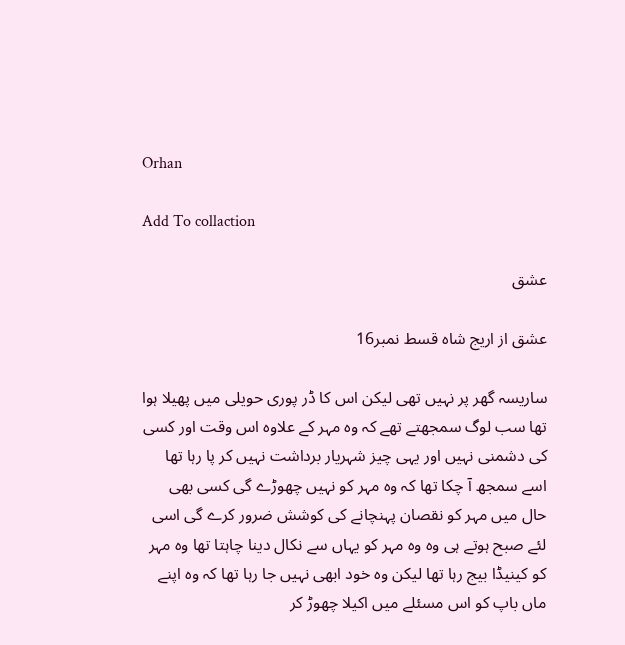Orhan

Add To collaction

عشق

عشق از اریج شاہ قسط نمبر16

ساریسہ گھر پر نہیں تھی لیکن اس کا ڈر پوری حویلی میں پھیلا ہوا تھا سب لوگ سمجھتے تھے کہ وہ مہر کے علاوہ اس وقت اور کسی کی دشمنی نہیں اور یہی چیز شہریار برداشت نہیں کر پا رہا تھا اسے سمجھ آ چکا تھا کہ وہ مہر کو نہیں چھوڑے گی کسی بھی حال میں مہر کو نقصان پہنچانے کی کوشش ضرور کرے گی اسی لئے صبح ہوتے ہی وہ وہ مہر کو یہاں سے نکال دینا چاہتا تھا وہ مہر کو کینیڈا بیج رہا تھا لیکن وہ خود ابھی نہیں جا رہا تھا کہ وہ اپنے ماں باپ کو اس مسئلے میں اکیلا چھوڑ کر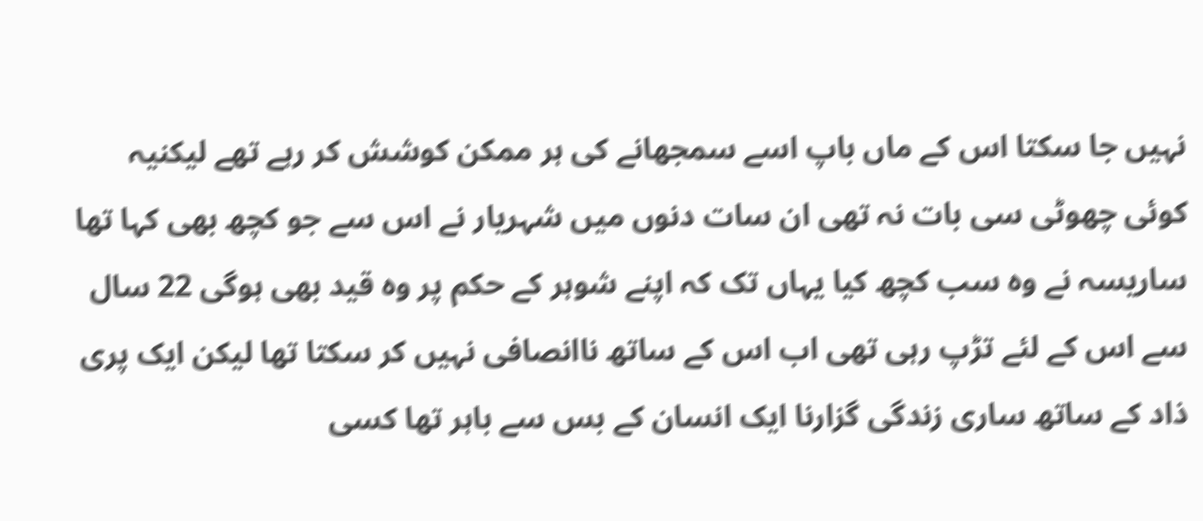نہیں جا سکتا اس کے ماں باپ اسے سمجھانے کی ہر ممکن کوشش کر رہے تھے لیکنیہ کوئی چھوٹی سی بات نہ تھی ان سات دنوں میں شہریار نے اس سے جو کچھ بھی کہا تھا ساریسہ نے وہ سب کچھ کیا یہاں تک کہ اپنے شوہر کے حکم پر وہ قید بھی ہوگی 22 سال سے اس کے لئے تڑپ رہی تھی اب اس کے ساتھ ناانصافی نہیں کر سکتا تھا لیکن ایک پری ذاد کے ساتھ ساری زندگی گزارنا ایک انسان کے بس سے باہر تھا کسی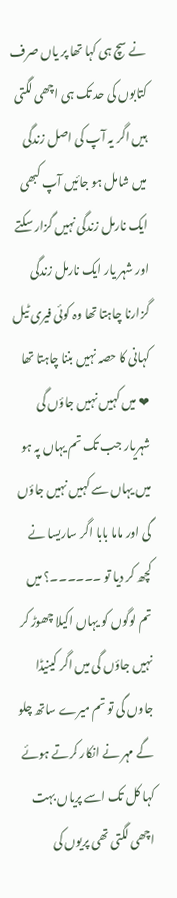نے سچ ہی کہا تھا پر یاں صرف کتابوں کی حد تک ہی اچھی لگتی ہیں اگر یہ آپ کی اصل زندگی میں شامل ہو جائیں آپ کبھی ایک نارمل زندگی نہیں گزار سکتے اور شہر یار ایک نارمل زندگی گزارنا چاہتا تھا وہ کوئی فیری ٹیل کہانی کا حصہ نہیں بننا چاہتا تھا ❤ میں کہیں نہیں جاؤں گی شہریار جب تک تم یہاں پہ ہو میں یہاں سے کہیں نہیں جاؤں گی اور ماما بابا اگر ساریسا نے کچھ کر دیا تو ۔۔۔۔۔۔؟ میں تم لوگوں کو یہاں اکیلا چھوڑ کر نہیں جاؤں گی میں اگر کینیڈا جاوں گی تو تم میرے ساتھ چلو گے مہر نے انکار کرتے ہوئے کہا کل تک اسے پریاں بہت اچھی لگتی تھی پریوں کی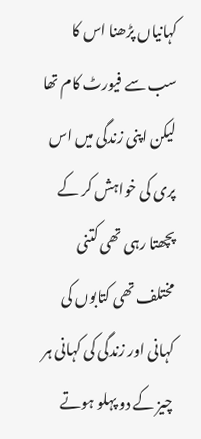کہانیاں پڑھنا اس کا سب سے فیورٹ کام تھا لیکن اپنی زندگی میں اس پری کی خواہش کر کے پچھتا رہی تھی کتنی مختلف تھی کتابوں کی کہانی اور زندگی کی کہانی ہر چیز کے دو پہلو ہوتے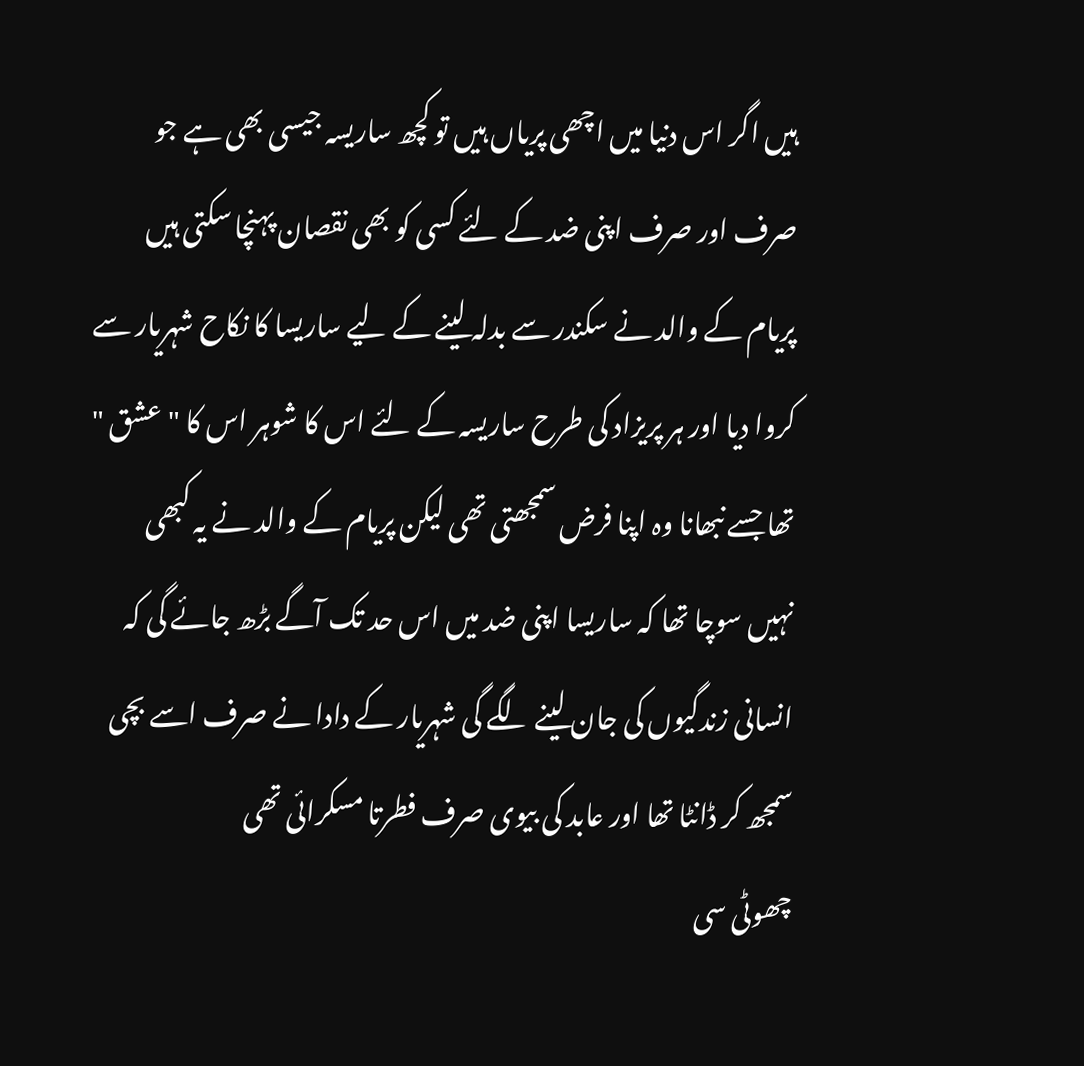ہیں اگر اس دنیا میں اچھی پریاں ہیں تو کچھ ساریسہ جیسی بھی ہے جو صرف اور صرف اپنی ضد کے لئے کسی کو بھی نقصان پہنچا سکتی ہیں پریام کے والد نے سکندر سے بدلہ لینے کے لیے ساریسا کا نکاح شہریار سے کروا دیا اور ہر پریزاد کی طرح ساریسہ کے لئے اس کا شوہر اس کا "عشق " تھا جسے نبھانا وہ اپنا فرض سمجھتی تھی لیکن پریام کے والد نے یہ کبھی نہیں سوچا تھا کہ ساریسا اپنی ضد میں اس حد تک آگے بڑھ جائے گی کہ انسانی زندگیوں کی جان لینے لگے گی شہریار کے دادا نے صرف اسے بچی سمجھ کر ڈانٹا تھا اور عابد کی بیوی صرف فطرتا مسکرائی تھی
چھوٹی سی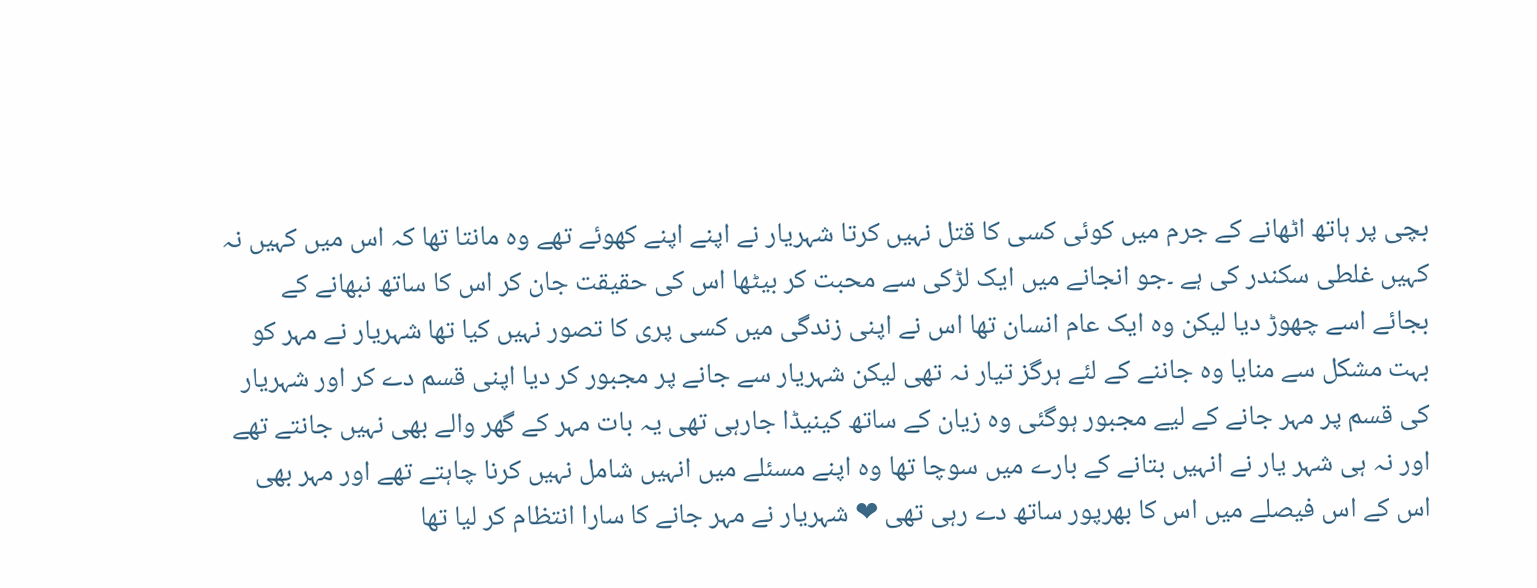بچی پر ہاتھ اٹھانے کے جرم میں کوئی کسی کا قتل نہیں کرتا شہریار نے اپنے اپنے کھوئے تھے وہ مانتا تھا کہ اس میں کہیں نہ کہیں غلطی سکندر کی ہے ۔جو انجانے میں ایک لڑکی سے محبت کر بیٹھا اس کی حقیقت جان کر اس کا ساتھ نبھانے کے بجائے اسے چھوڑ دیا لیکن وہ ایک عام انسان تھا اس نے اپنی زندگی میں کسی پری کا تصور نہیں کیا تھا شہریار نے مہر کو بہت مشکل سے منایا وہ جاننے کے لئے ہرگز تیار نہ تھی لیکن شہریار سے جانے پر مجبور کر دیا اپنی قسم دے کر اور شہریار کی قسم پر مہر جانے کے لیے مجبور ہوگئی وہ زیان کے ساتھ کینیڈا جارہی تھی یہ بات مہر کے گھر والے بھی نہیں جانتے تھے اور نہ ہی شہر یار نے انہیں بتانے کے بارے میں سوچا تھا وہ اپنے مسئلے میں انہیں شامل نہیں کرنا چاہتے تھے اور مہر بھی اس کے اس فیصلے میں اس کا بھرپور ساتھ دے رہی تھی ❤ شہریار نے مہر جانے کا سارا انتظام کر لیا تھا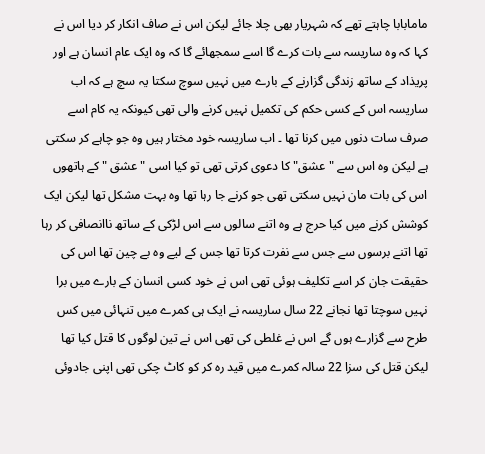مامابابا چاہتے تھے کہ شہریار بھی چلا جائے لیکن اس نے صاف انکار کر دیا اس نے کہا کہ وہ ساریسہ سے بات کرے گا اسے سمجھائے گا کہ وہ ایک عام انسان ہے اور پریذاد کے ساتھ زندگی گزارنے کے بارے میں نہیں سوچ سکتا یہ سچ ہے کہ اب ساریسہ اس کے کسی حکم کی تکمیل نہیں کرنے والی تھی کیونکہ یہ کام اسے صرف سات دنوں میں کرنا تھا ۔ اب ساریسہ خود مختار ہیں وہ جو چاہے کر سکتی ہے لیکن وہ اس سے "عشق" کا دعوی کرتی تھی تو کیا اسی " عشق " کے ہاتھوں اس کی بات مان نہیں سکتی تھی جو کرنے جا رہا تھا وہ بہت مشکل تھا لیکن ایک کوشش کرنے میں کیا حرج ہے وہ اتنے سالوں سے اس لڑکی کے ساتھ ناانصافی کر رہا تھا اتنے برسوں سے جس سے نفرت کرتا تھا جس کے لیے وہ بے چین تھا اس کی حقیقت جان کر اسے تکلیف ہوئی تھی اس نے خود کسی انسان کے بارے میں برا نہیں سوچتا تھا نجانے 22 سال ساریسہ نے ایک ہی کمرے میں تنہائی میں کس طرح سے گزارے ہوں گے اس نے غلطی کی تھی اس نے تین لوگوں کا قتل کیا تھا لیکن قتل کی سزا 22 سالہ کمرے میں قید رہ کر کو کاٹ چکی تھی اپنی جادوئی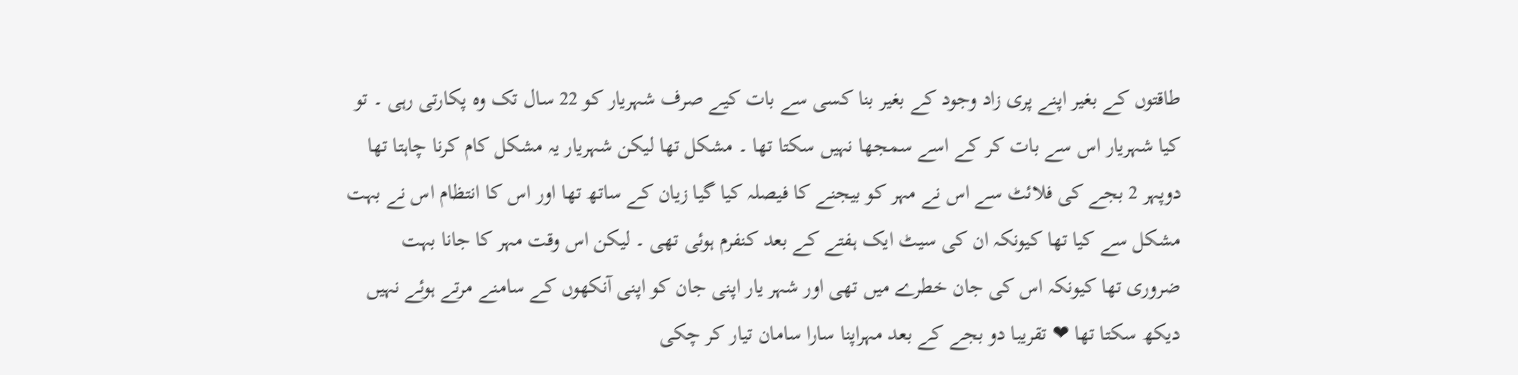طاقتوں کے بغیر اپنے پری زاد وجود کے بغیر بنا کسی سے بات کیے صرف شہریار کو 22 سال تک وہ پکارتی رہی ۔ تو کیا شہریار اس سے بات کر کے اسے سمجھا نہیں سکتا تھا ۔ مشکل تھا لیکن شہریار یہ مشکل کام کرنا چاہتا تھا دوپہر 2 بجے کی فلائٹ سے اس نے مہر کو بیجنے کا فیصلہ کیا گیا زیان کے ساتھ تھا اور اس کا انتظام اس نے بہت مشکل سے کیا تھا کیونکہ ان کی سیٹ ایک ہفتے کے بعد کنفرم ہوئی تھی ۔ لیکن اس وقت مہر کا جانا بہت ضروری تھا کیونکہ اس کی جان خطرے میں تھی اور شہر یار اپنی جان کو اپنی آنکھوں کے سامنے مرتے ہوئے نہیں دیکھ سکتا تھا ❤ تقریبا دو بجے کے بعد مہراپنا سارا سامان تیار کر چکی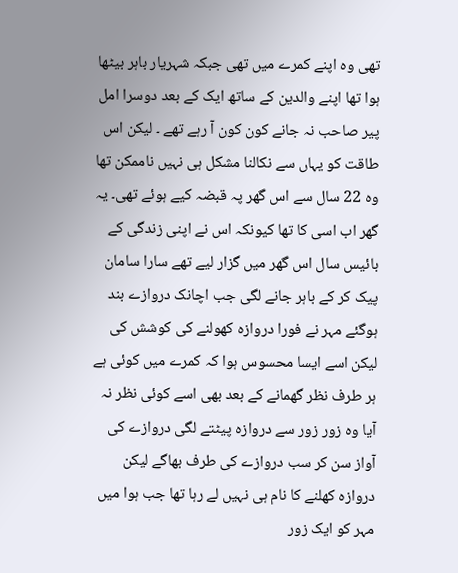تھی وہ اپنے کمرے میں تھی جبکہ شہریار باہر بیٹھا ہوا تھا اپنے والدین کے ساتھ ایک کے بعد دوسرا امل پیر صاحب نہ جانے کون کون آ رہے تھے ۔ لیکن اس طاقت کو یہاں سے نکالنا مشکل ہی نہیں ناممکن تھا وہ 22 سال سے اس گھر پہ قبضہ کیے ہوئے تھی۔ یہ گھر اب اسی کا تھا کیونکہ اس نے اپنی زندگی کے بائیس سال اس گھر میں گزار لیے تھے سارا سامان پیک کر کے باہر جانے لگی جب اچانک دروازے بند ہوگئے مہر نے فورا دروازہ کھولنے کی کوشش کی لیکن اسے ایسا محسوس ہوا کہ کمرے میں کوئی ہے ہر طرف نظر گھمانے کے بعد بھی اسے کوئی نظر نہ آیا وہ زور زور سے دروازہ پیٹتے لگی دروازے کی آواز سن کر سب دروازے کی طرف بھاگے لیکن دروازہ کھلنے کا نام ہی نہیں لے رہا تھا جب ہوا میں مہر کو ایک زور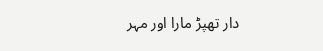دار تھپڑ مارا اور مہر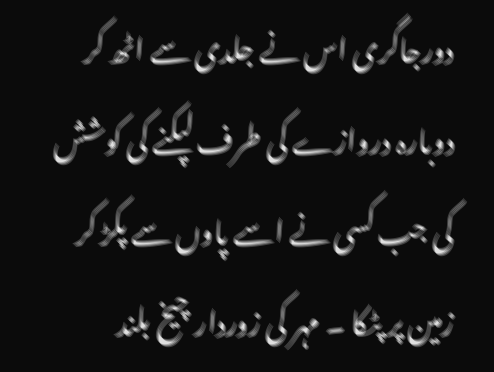دورجاگری اس نے جلدی سے اٹھ کر دوبارہ دروازے کی طرف لپکنے کی کوشش کی جب کسی نے اسے پاوں سے پکڑ کر زمین پر پٹکا ۔ مہر کی زوردار چیخ بلند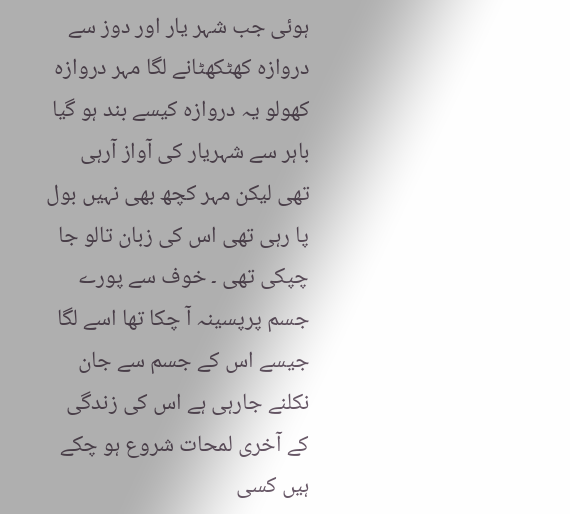ہوئی جب شہر یار اور دوز سے دروازہ کھٹکھٹانے لگا مہر دروازہ کھولو یہ دروازہ کیسے بند ہو گیا باہر سے شہریار کی آواز آرہی تھی لیکن مہر کچھ بھی نہیں بول پا رہی تھی اس کی زبان تالو جا چپکی تھی ۔ خوف سے پورے جسم پرپسینہ آ چکا تھا اسے لگا جیسے اس کے جسم سے جان نکلنے جارہی ہے اس کی زندگی کے آخری لمحات شروع ہو چکے ہیں کسی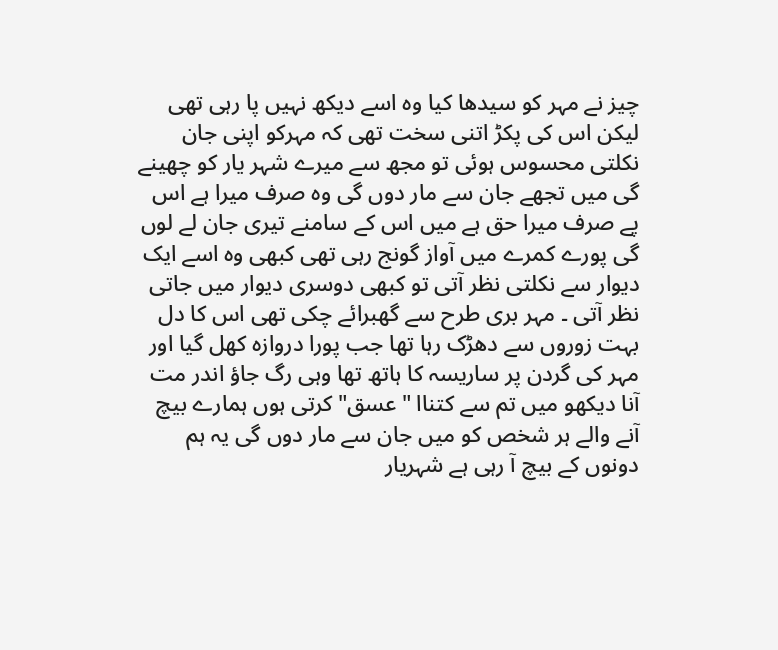چیز نے مہر کو سیدھا کیا وہ اسے دیکھ نہیں پا رہی تھی لیکن اس کی پکڑ اتنی سخت تھی کہ مہرکو اپنی جان نکلتی محسوس ہوئی تو مجھ سے میرے شہر یار کو چھینے گی میں تجھے جان سے مار دوں گی وہ صرف میرا ہے اس پے صرف میرا حق ہے میں اس کے سامنے تیری جان لے لوں گی پورے کمرے میں آواز گونج رہی تھی کبھی وہ اسے ایک دیوار سے نکلتی نظر آتی تو کبھی دوسری دیوار میں جاتی نظر آتی ۔ مہر بری طرح سے گھبرائے چکی تھی اس کا دل بہت زوروں سے دھڑک رہا تھا جب پورا دروازہ کھل گیا اور مہر کی گردن پر ساریسہ کا ہاتھ تھا وہی رگ جاؤ اندر مت آنا دیکھو میں تم سے کتناا "عسق" کرتی ہوں ہمارے بیچ آنے والے ہر شخص کو میں جان سے مار دوں گی یہ ہم دونوں کے بیچ آ رہی ہے شہریار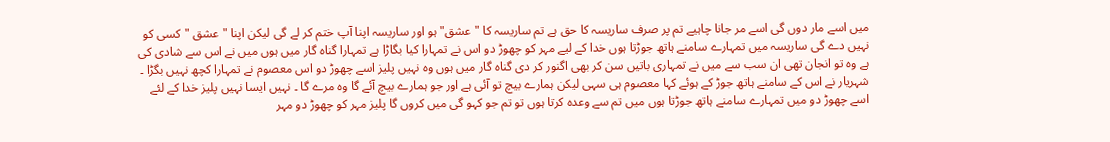میں اسے مار دوں گی اسے مر جانا چاہیے تم پر صرف ساریسہ کا حق ہے تم ساریسہ کا "عشق" ہو اور ساریسہ اپنا آپ ختم کر لے گی لیکن اپنا "عشق "کسی کو نہیں دے گی ساریسہ میں تمہارے سامنے ہاتھ جوڑتا ہوں خدا کے لیے مہر کو چھوڑ دو اس نے تمہارا کیا بگاڑا ہے تمہارا گناہ گار میں ہوں میں نے اس سے شادی کی ہے وہ تو انجان تھی ان سب سے میں نے تمہاری باتیں سن کر بھی اگنور کر دی گناہ گار میں ہوں وہ نہیں پلیز اسے چھوڑ دو اس معصوم نے تمہارا کچھ نہیں بگڑا ۔ شہریار نے اس کے سامنے ہاتھ جوڑ کے ہوئے کہا معصوم ہی سہی لیکن ہمارے بیچ تو آئی ہے اور جو ہمارے بیچ آئے گا وہ مرے گا ۔ نہیں ایسا نہیں پلیز خدا کے لئے اسے چھوڑ دو میں تمہارے سامنے ہاتھ جوڑتا ہوں میں تم سے وعدہ کرتا ہوں تو تم جو کہو گی میں کروں گا پلیز مہر کو چھوڑ دو مہر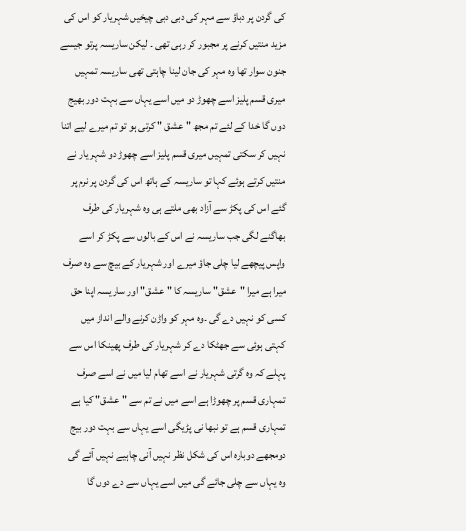کی گردن پر دباؤ سے مہر کی دبی دبی چیخیں شہریار کو اس کی مزید منتیں کرنے پر مجبور کر رہی تھی ۔ لیکن ساریسہ پرتو جیسے جنون سوار تھا وہ مہر کی جان لینا چاہتی تھی ساریسہ تمہیں میری قسم پلیز اسے چھوڑ دو میں اسے یہاں سے بہت دور بھیج دوں گا خدا کے لئے تم مجھ "عشق " کرتی ہو تو تم میرے لیے اتنا نہیں کر سکتی تمہیں میری قسم پلیز اسے چھوڑ دو شہر یار نے منتیں کرتے ہوئے کہا تو ساریسہ کے ہاتھ اس کی گردن پر نرم پر گئے اس کی پکڑ سے آزاد بھی ملتے ہی وہ شہریار کی طرف بھاگنے لگی جب ساریسہ نے اس کے بالوں سے پکڑ کر اسے واپس پیچھے لیا چلی جاؤ میرے اور شہریار کے بیچ سے وہ صرف میرا ہے میرا "عشق" ساریسہ کا "عشق" اور ساریسہ اپنا حق کسی کو نہیں دے گی ۔وہ مہر کو واڑن کرنے والے انداز میں کہتی ہوئی سے جھٹکا دے کر شہریار کی طرف پھینکا اس سے پہلے کہ وہ گرتی شہریار نے اسے تھام لیا میں نے اسے صرف تمہاری قسم پر چھوڑا ہے اسے میں نے تم سے "عشق" کیا ہے تمہاری قسم ہے تو نبھا نی پڑیگی اسے یہاں سے بہت دور بیج دومجھے دوبارہ اس کی شکل نظر نہیں آنی چاہیے نہیں آئے گی وہ یہاں سے چلی جائے گی میں اسے یہاں سے دے دوں گا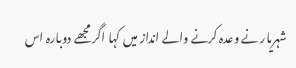شہریار نے وعدہ کرنے والے انداز میں کہا اگر مجھے دوبارہ اس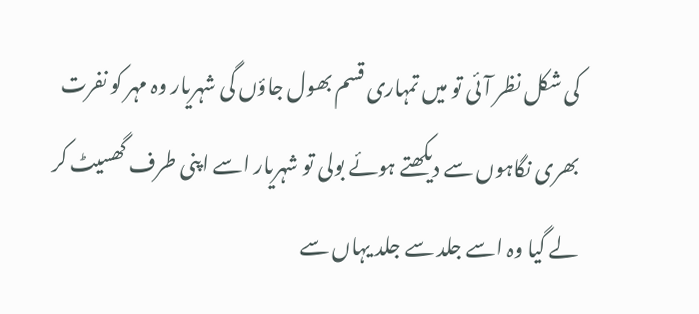کی شکل نظر آئی تو میں تمہاری قسم بھول جاؤں گی شہریار وہ مہر کو نفرت بھری نگاہوں سے دیکھتے ہوئے بولی تو شہریار اسے اپنی طرف گھسیٹ کر لے گیا وہ اسے جلد سے جلد یہاں سے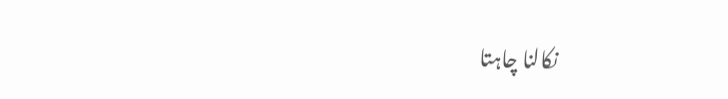نکالنا چاہتا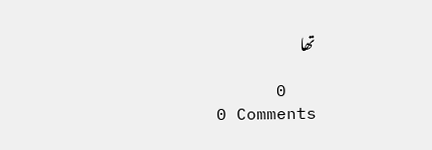تھا

   0
0 Comments